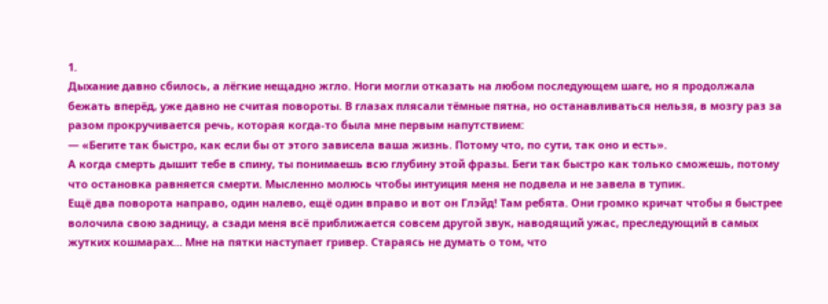1.
Дыхание давно сбилось, а лёгкие нещадно жгло. Ноги могли отказать на любом последующем шаге, но я продолжала бежать вперёд, уже давно не считая повороты. В глазах плясали тёмные пятна, но останавливаться нельзя, в мозгу раз за разом прокручивается речь, которая когда-то была мне первым напутствием:
— «Бегите так быстро, как если бы от этого зависела ваша жизнь. Потому что, по сути, так оно и есть».
А когда смерть дышит тебе в спину, ты понимаешь всю глубину этой фразы. Беги так быстро как только сможешь, потому что остановка равняется смерти. Мысленно молюсь чтобы интуиция меня не подвела и не завела в тупик.
Ещё два поворота направо, один налево, ещё один вправо и вот он Глэйд! Там ребята. Они громко кричат чтобы я быстрее волочила свою задницу, а сзади меня всё приближается совсем другой звук, наводящий ужас, преследующий в самых жутких кошмарах… Мне на пятки наступает гривер. Стараясь не думать о том, что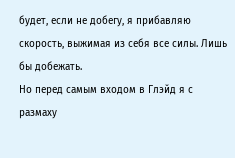будет, если не добегу, я прибавляю скорость, выжимая из себя все силы. Лишь бы добежать.
Но перед самым входом в Глэйд я с размаху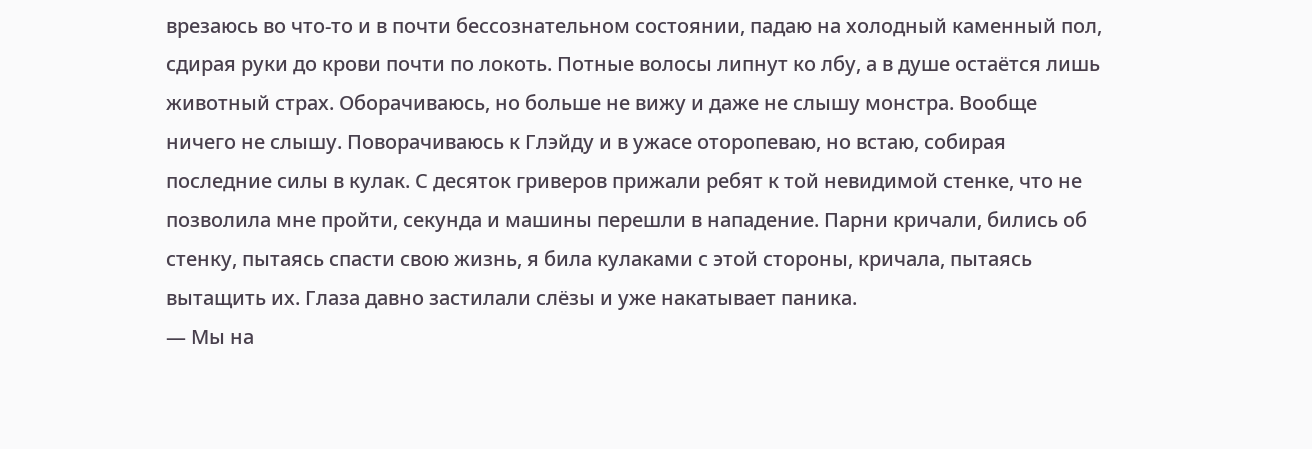врезаюсь во что-то и в почти бессознательном состоянии, падаю на холодный каменный пол, сдирая руки до крови почти по локоть. Потные волосы липнут ко лбу, а в душе остаётся лишь животный страх. Оборачиваюсь, но больше не вижу и даже не слышу монстра. Вообще ничего не слышу. Поворачиваюсь к Глэйду и в ужасе оторопеваю, но встаю, собирая последние силы в кулак. С десяток гриверов прижали ребят к той невидимой стенке, что не позволила мне пройти, секунда и машины перешли в нападение. Парни кричали, бились об стенку, пытаясь спасти свою жизнь, я била кулаками с этой стороны, кричала, пытаясь вытащить их. Глаза давно застилали слёзы и уже накатывает паника.
— Мы на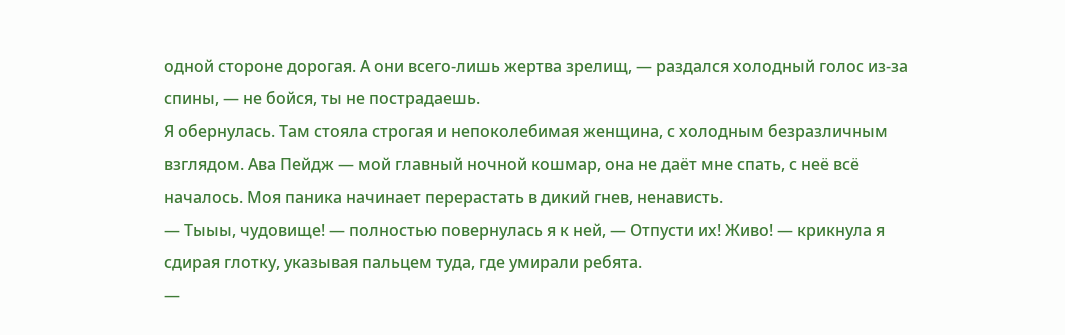одной стороне дорогая. А они всего-лишь жертва зрелищ, — раздался холодный голос из-за спины, — не бойся, ты не пострадаешь.
Я обернулась. Там стояла строгая и непоколебимая женщина, с холодным безразличным взглядом. Ава Пейдж — мой главный ночной кошмар, она не даёт мне спать, с неё всё началось. Моя паника начинает перерастать в дикий гнев, ненависть.
— Тыыы, чудовище! — полностью повернулась я к ней, — Отпусти их! Живо! — крикнула я сдирая глотку, указывая пальцем туда, где умирали ребята.
—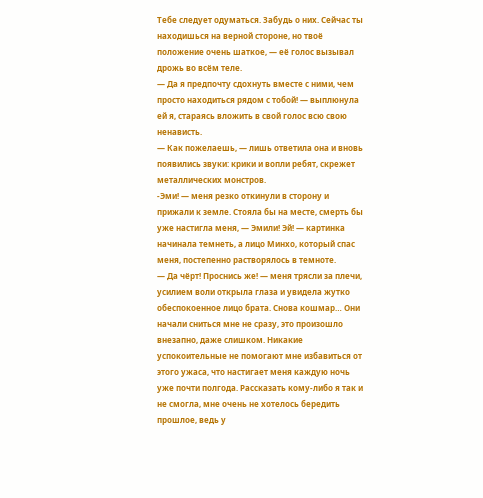Тебе следует одуматься. Забудь о них. Сейчас ты находишься на верной стороне, но твоё положение очень шаткое, — её голос вызывал дрожь во всём теле.
— Да я предпочту сдохнуть вместе с ними, чем просто находиться рядом с тобой! — выплюнула ей я, стараясь вложить в свой голос всю свою ненависть.
— Как пожелаешь, — лишь ответила она и вновь появились звуки: крики и вопли ребят, скрежет металлических монстров.
-Эми! — меня резко откинули в сторону и прижали к земле. Стояла бы на месте, смерть бы уже настигла меня, — Эмили! Эй! — картинка начинала темнеть, а лицо Минхо, который спас меня, постепенно растворялось в темноте.
— Да чёрт! Проснись же! — меня трясли за плечи, усилием воли открыла глаза и увидела жутко обеспокоенное лицо брата. Снова кошмар… Они начали сниться мне не сразу, это произошло внезапно, даже слишком. Никакие успокоительные не помогают мне избавиться от этого ужаса, что настигает меня каждую ночь уже почти полгода. Рассказать кому-либо я так и не смогла, мне очень не хотелось бередить прошлое, ведь у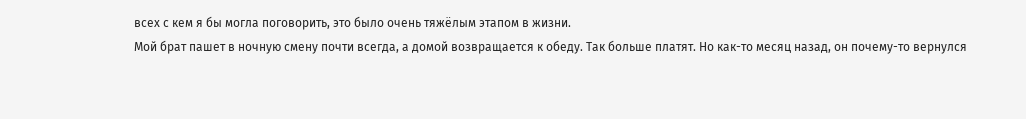всех с кем я бы могла поговорить, это было очень тяжёлым этапом в жизни.
Мой брат пашет в ночную смену почти всегда, а домой возвращается к обеду. Так больше платят. Но как-то месяц назад, он почему-то вернулся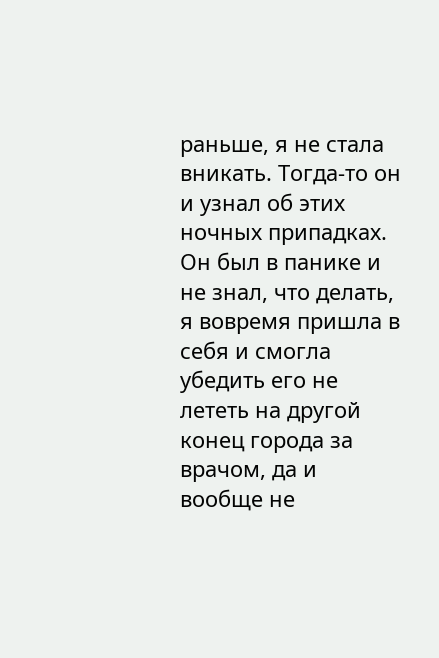раньше, я не стала вникать. Тогда-то он и узнал об этих ночных припадках. Он был в панике и не знал, что делать, я вовремя пришла в себя и смогла убедить его не лететь на другой конец города за врачом, да и вообще не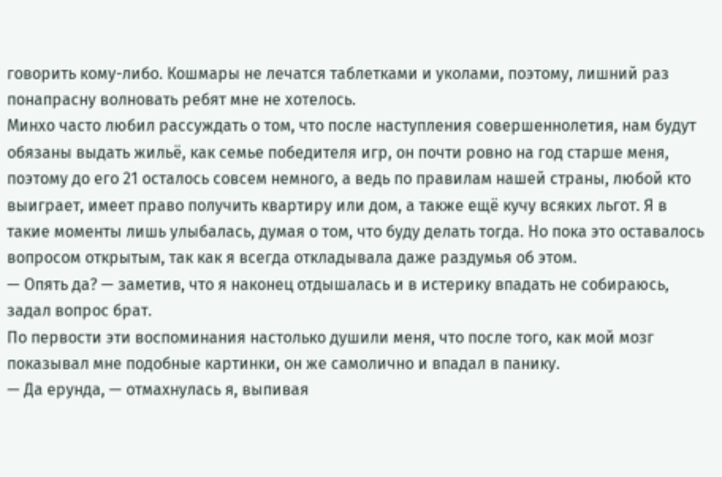говорить кому-либо. Кошмары не лечатся таблетками и уколами, поэтому, лишний раз понапрасну волновать ребят мне не хотелось.
Минхо часто любил рассуждать о том, что после наступления совершеннолетия, нам будут обязаны выдать жильё, как семье победителя игр, он почти ровно на год старше меня, поэтому до его 21 осталось совсем немного, а ведь по правилам нашей страны, любой кто выиграет, имеет право получить квартиру или дом, а также ещё кучу всяких льгот. Я в такие моменты лишь улыбалась, думая о том, что буду делать тогда. Но пока это оставалось вопросом открытым, так как я всегда откладывала даже раздумья об этом.
— Опять да? — заметив, что я наконец отдышалась и в истерику впадать не собираюсь, задал вопрос брат.
По первости эти воспоминания настолько душили меня, что после того, как мой мозг показывал мне подобные картинки, он же самолично и впадал в панику.
— Да ерунда, — отмахнулась я, выпивая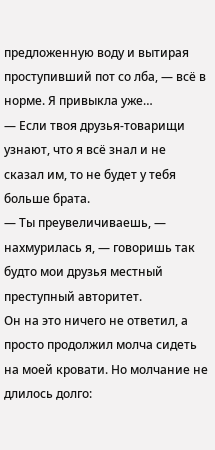предложенную воду и вытирая проступивший пот со лба, — всё в норме. Я привыкла уже…
— Если твоя друзья-товарищи узнают, что я всё знал и не сказал им, то не будет у тебя больше брата.
— Ты преувеличиваешь, — нахмурилась я, — говоришь так будто мои друзья местный преступный авторитет.
Он на это ничего не ответил, а просто продолжил молча сидеть на моей кровати. Но молчание не длилось долго: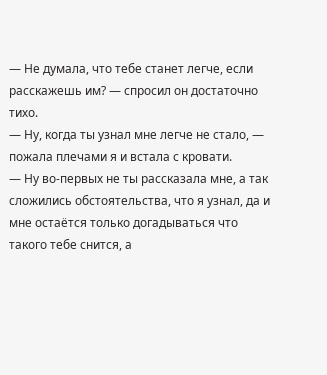— Не думала, что тебе станет легче, если расскажешь им? — спросил он достаточно тихо.
— Ну, когда ты узнал мне легче не стало, — пожала плечами я и встала с кровати.
— Ну во-первых не ты рассказала мне, а так сложились обстоятельства, что я узнал, да и мне остаётся только догадываться что такого тебе снится, а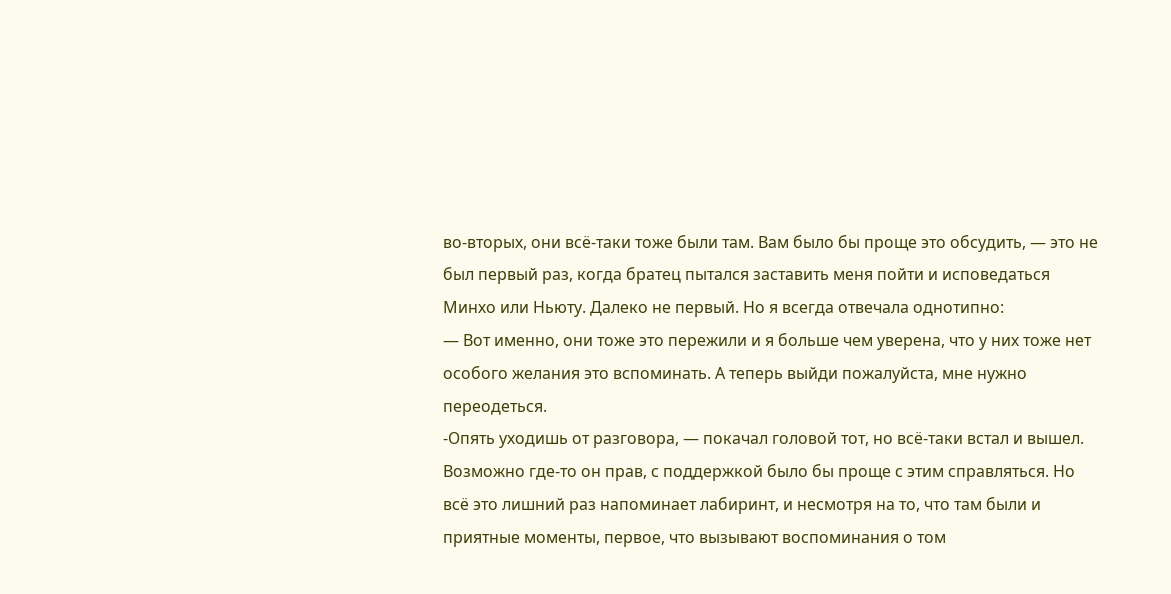во-вторых, они всё-таки тоже были там. Вам было бы проще это обсудить, — это не был первый раз, когда братец пытался заставить меня пойти и исповедаться Минхо или Ньюту. Далеко не первый. Но я всегда отвечала однотипно:
— Вот именно, они тоже это пережили и я больше чем уверена, что у них тоже нет особого желания это вспоминать. А теперь выйди пожалуйста, мне нужно переодеться.
-Опять уходишь от разговора, — покачал головой тот, но всё-таки встал и вышел.
Возможно где-то он прав, с поддержкой было бы проще с этим справляться. Но всё это лишний раз напоминает лабиринт, и несмотря на то, что там были и приятные моменты, первое, что вызывают воспоминания о том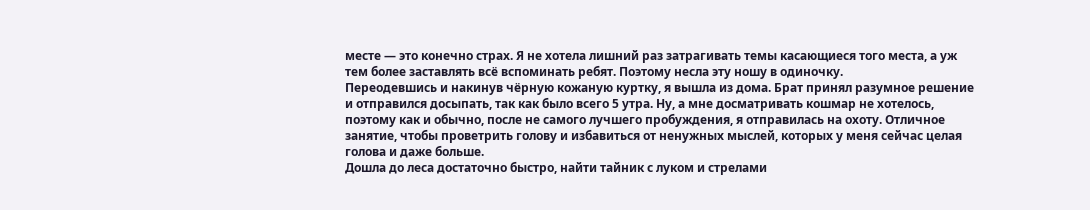месте — это конечно страх. Я не хотела лишний раз затрагивать темы касающиеся того места, а уж тем более заставлять всё вспоминать ребят. Поэтому несла эту ношу в одиночку.
Переодевшись и накинув чёрную кожаную куртку, я вышла из дома. Брат принял разумное решение и отправился досыпать, так как было всего 5 утра. Ну, а мне досматривать кошмар не хотелось, поэтому как и обычно, после не самого лучшего пробуждения, я отправилась на охоту. Отличное занятие, чтобы проветрить голову и избавиться от ненужных мыслей, которых у меня сейчас целая голова и даже больше.
Дошла до леса достаточно быстро, найти тайник с луком и стрелами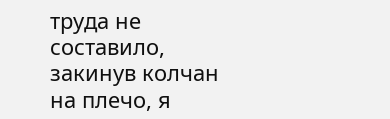труда не составило, закинув колчан на плечо, я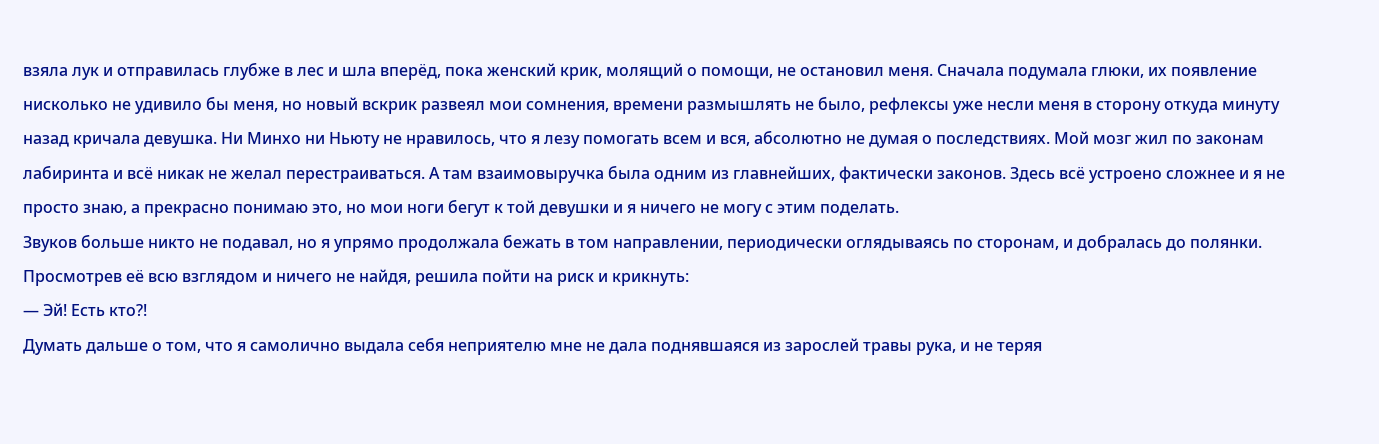взяла лук и отправилась глубже в лес и шла вперёд, пока женский крик, молящий о помощи, не остановил меня. Сначала подумала глюки, их появление нисколько не удивило бы меня, но новый вскрик развеял мои сомнения, времени размышлять не было, рефлексы уже несли меня в сторону откуда минуту назад кричала девушка. Ни Минхо ни Ньюту не нравилось, что я лезу помогать всем и вся, абсолютно не думая о последствиях. Мой мозг жил по законам лабиринта и всё никак не желал перестраиваться. А там взаимовыручка была одним из главнейших, фактически законов. Здесь всё устроено сложнее и я не просто знаю, а прекрасно понимаю это, но мои ноги бегут к той девушки и я ничего не могу с этим поделать.
Звуков больше никто не подавал, но я упрямо продолжала бежать в том направлении, периодически оглядываясь по сторонам, и добралась до полянки. Просмотрев её всю взглядом и ничего не найдя, решила пойти на риск и крикнуть:
— Эй! Есть кто?!
Думать дальше о том, что я самолично выдала себя неприятелю мне не дала поднявшаяся из зарослей травы рука, и не теряя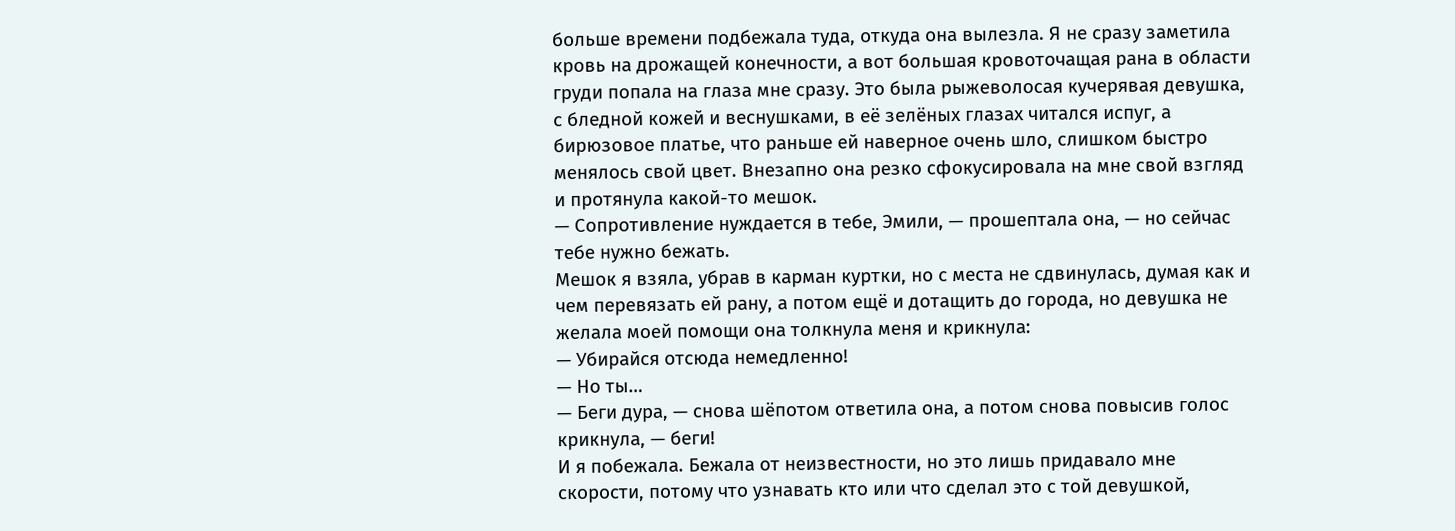больше времени подбежала туда, откуда она вылезла. Я не сразу заметила кровь на дрожащей конечности, а вот большая кровоточащая рана в области груди попала на глаза мне сразу. Это была рыжеволосая кучерявая девушка, с бледной кожей и веснушками, в её зелёных глазах читался испуг, а бирюзовое платье, что раньше ей наверное очень шло, слишком быстро менялось свой цвет. Внезапно она резко сфокусировала на мне свой взгляд и протянула какой-то мешок.
— Сопротивление нуждается в тебе, Эмили, — прошептала она, — но сейчас тебе нужно бежать.
Мешок я взяла, убрав в карман куртки, но с места не сдвинулась, думая как и чем перевязать ей рану, а потом ещё и дотащить до города, но девушка не желала моей помощи она толкнула меня и крикнула:
— Убирайся отсюда немедленно!
— Но ты…
— Беги дура, — снова шёпотом ответила она, а потом снова повысив голос крикнула, — беги!
И я побежала. Бежала от неизвестности, но это лишь придавало мне скорости, потому что узнавать кто или что сделал это с той девушкой,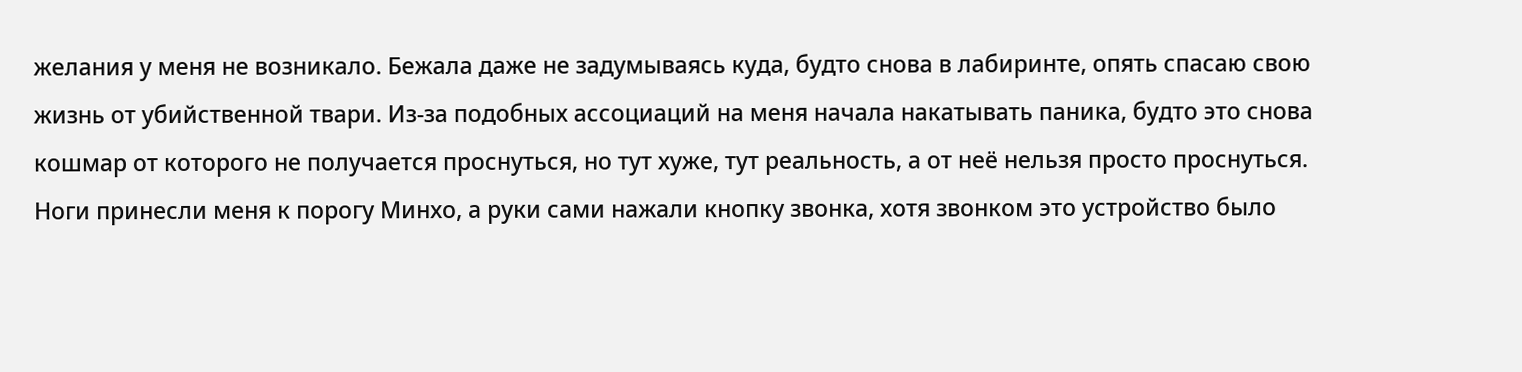желания у меня не возникало. Бежала даже не задумываясь куда, будто снова в лабиринте, опять спасаю свою жизнь от убийственной твари. Из-за подобных ассоциаций на меня начала накатывать паника, будто это снова кошмар от которого не получается проснуться, но тут хуже, тут реальность, а от неё нельзя просто проснуться. Ноги принесли меня к порогу Минхо, а руки сами нажали кнопку звонка, хотя звонком это устройство было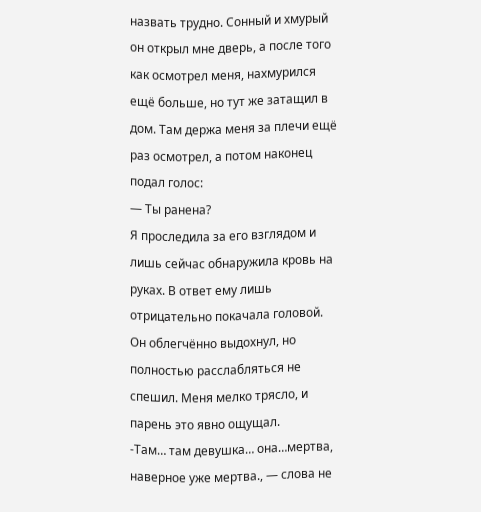назвать трудно. Сонный и хмурый он открыл мне дверь, а после того как осмотрел меня, нахмурился ещё больше, но тут же затащил в дом. Там держа меня за плечи ещё раз осмотрел, а потом наконец подал голос:
— Ты ранена?
Я проследила за его взглядом и лишь сейчас обнаружила кровь на руках. В ответ ему лишь отрицательно покачала головой. Он облегчённо выдохнул, но полностью расслабляться не спешил. Меня мелко трясло, и парень это явно ощущал.
-Там… там девушка… она…мертва, наверное уже мертва., — слова не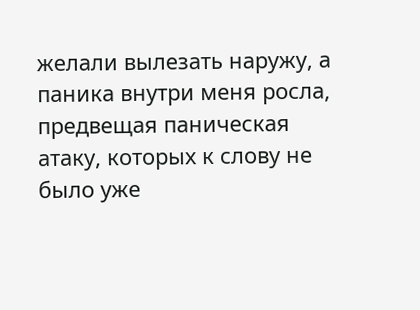желали вылезать наружу, а паника внутри меня росла, предвещая паническая атаку, которых к слову не было уже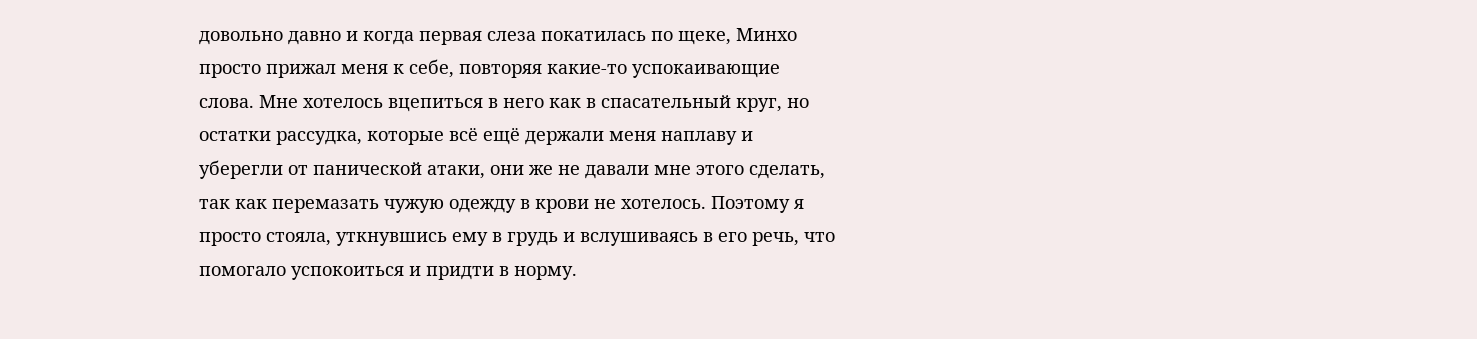довольно давно и когда первая слеза покатилась по щеке, Минхо просто прижал меня к себе, повторяя какие-то успокаивающие слова. Мне хотелось вцепиться в него как в спасательный круг, но остатки рассудка, которые всё ещё держали меня наплаву и уберегли от панической атаки, они же не давали мне этого сделать, так как перемазать чужую одежду в крови не хотелось. Поэтому я просто стояла, уткнувшись ему в грудь и вслушиваясь в его речь, что помогало успокоиться и придти в норму.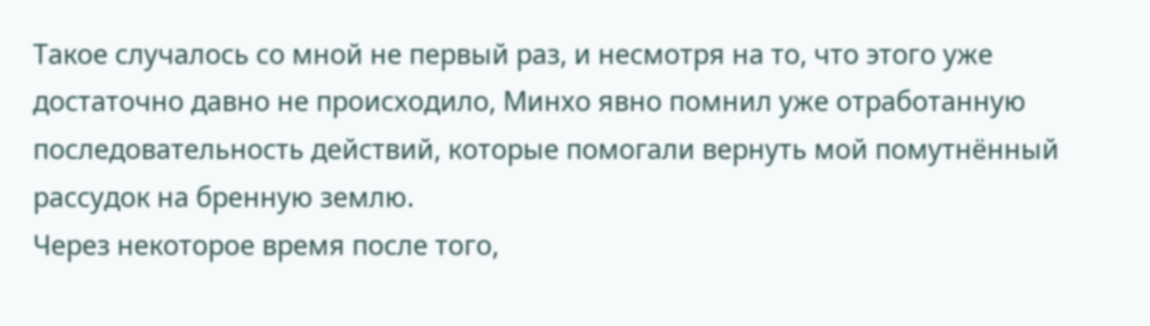Такое случалось со мной не первый раз, и несмотря на то, что этого уже достаточно давно не происходило, Минхо явно помнил уже отработанную последовательность действий, которые помогали вернуть мой помутнённый рассудок на бренную землю.
Через некоторое время после того,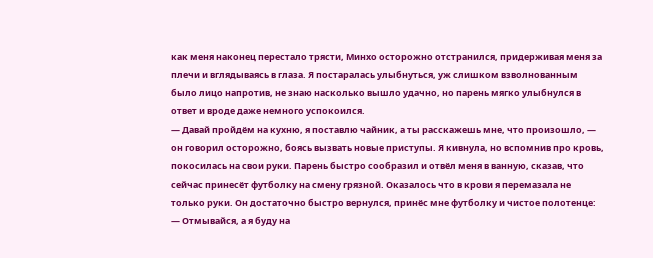как меня наконец перестало трясти, Минхо осторожно отстранился, придерживая меня за плечи и вглядываясь в глаза. Я постаралась улыбнуться, уж слишком взволнованным было лицо напротив, не знаю насколько вышло удачно, но парень мягко улыбнулся в ответ и вроде даже немного успокоился.
— Давай пройдём на кухню, я поставлю чайник, а ты расскажешь мне, что произошло, — он говорил осторожно, боясь вызвать новые приступы. Я кивнула, но вспомнив про кровь, покосилась на свои руки. Парень быстро сообразил и отвёл меня в ванную, сказав, что сейчас принесёт футболку на смену грязной. Оказалось что в крови я перемазала не только руки. Он достаточно быстро вернулся, принёс мне футболку и чистое полотенце:
— Отмывайся, а я буду на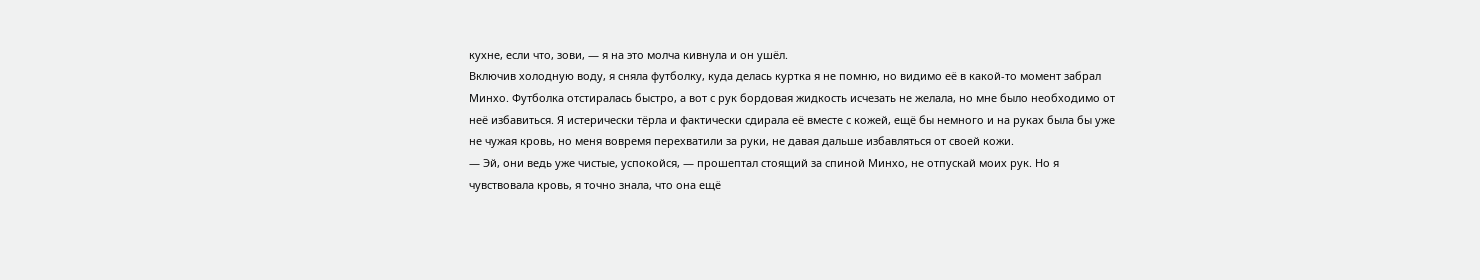кухне, если что, зови, — я на это молча кивнула и он ушёл.
Включив холодную воду, я сняла футболку, куда делась куртка я не помню, но видимо её в какой-то момент забрал Минхо. Футболка отстиралась быстро, а вот с рук бордовая жидкость исчезать не желала, но мне было необходимо от неё избавиться. Я истерически тёрла и фактически сдирала её вместе с кожей, ещё бы немного и на руках была бы уже не чужая кровь, но меня вовремя перехватили за руки, не давая дальше избавляться от своей кожи.
— Эй, они ведь уже чистые, успокойся, — прошептал стоящий за спиной Минхо, не отпускай моих рук. Но я чувствовала кровь, я точно знала, что она ещё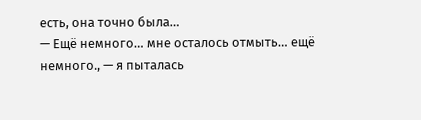есть, она точно была…
— Ещё немного… мне осталось отмыть… ещё немного., — я пыталась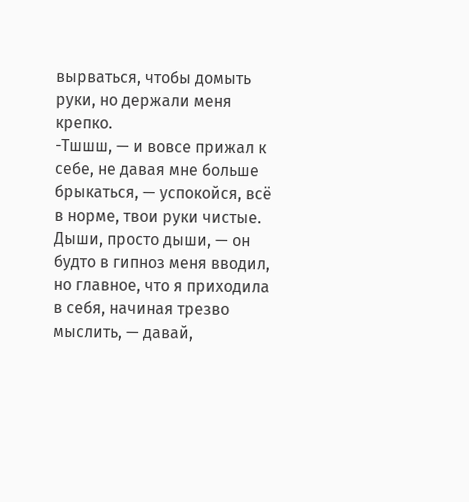вырваться, чтобы домыть руки, но держали меня крепко.
-Тшшш, — и вовсе прижал к себе, не давая мне больше брыкаться, — успокойся, всё в норме, твои руки чистые. Дыши, просто дыши, — он будто в гипноз меня вводил, но главное, что я приходила в себя, начиная трезво мыслить, — давай,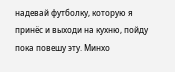надевай футболку, которую я принёс и выходи на кухню, пойду пока повешу эту. Минхо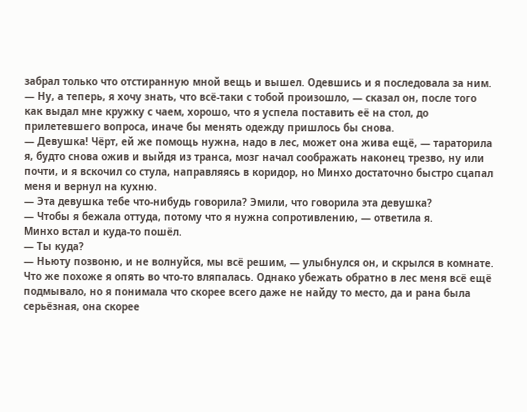забрал только что отстиранную мной вещь и вышел. Одевшись и я последовала за ним.
— Ну, а теперь, я хочу знать, что всё-таки с тобой произошло, — сказал он, после того как выдал мне кружку с чаем, хорошо, что я успела поставить её на стол, до прилетевшего вопроса, иначе бы менять одежду пришлось бы снова.
— Девушка! Чёрт, ей же помощь нужна, надо в лес, может она жива ещё, — тараторила я, будто снова ожив и выйдя из транса, мозг начал соображать наконец трезво, ну или почти, и я вскочил со стула, направляясь в коридор, но Минхо достаточно быстро сцапал меня и вернул на кухню.
— Эта девушка тебе что-нибудь говорила? Эмили, что говорила эта девушка?
— Чтобы я бежала оттуда, потому что я нужна сопротивлению, — ответила я.
Минхо встал и куда-то пошёл.
— Ты куда?
— Ньюту позвоню, и не волнуйся, мы всё решим, — улыбнулся он, и скрылся в комнате.
Что же похоже я опять во что-то вляпалась. Однако убежать обратно в лес меня всё ещё подмывало, но я понимала что скорее всего даже не найду то место, да и рана была серьёзная, она скорее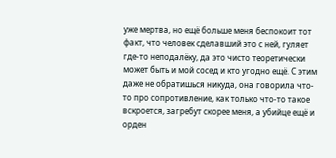уже мертва, но ещё больше меня беспокоит тот факт, что человек сделавший это с ней, гуляет где-то неподалёку, да это чисто теоретически может быть и мой сосед и кто угодно ещё. С этим даже не обратишься никуда, она говорила что-то про сопротивление, как только что-то такое вскроется, загребут скорее меня, а убийце ещё и орден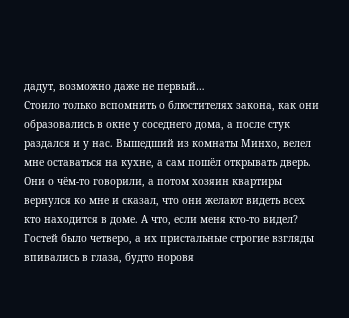дадут, возможно даже не первый…
Стоило только вспомнить о блюстителях закона, как они образовались в окне у соседнего дома, а после стук раздался и у нас. Вышедший из комнаты Минхо, велел мне оставаться на кухне, а сам пошёл открывать дверь. Они о чём-то говорили, а потом хозяин квартиры вернулся ко мне и сказал, что они желают видеть всех кто находится в доме. А что, если меня кто-то видел? Гостей было четверо, а их пристальные строгие взгляды впивались в глаза, будто норовя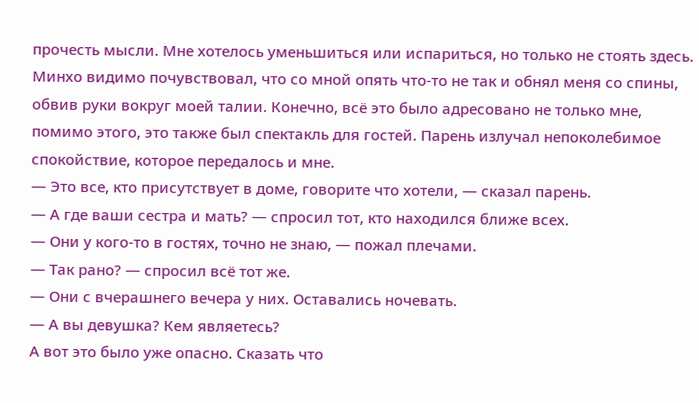прочесть мысли. Мне хотелось уменьшиться или испариться, но только не стоять здесь. Минхо видимо почувствовал, что со мной опять что-то не так и обнял меня со спины, обвив руки вокруг моей талии. Конечно, всё это было адресовано не только мне, помимо этого, это также был спектакль для гостей. Парень излучал непоколебимое спокойствие, которое передалось и мне.
— Это все, кто присутствует в доме, говорите что хотели, — сказал парень.
— А где ваши сестра и мать? — спросил тот, кто находился ближе всех.
— Они у кого-то в гостях, точно не знаю, — пожал плечами.
— Так рано? — спросил всё тот же.
— Они с вчерашнего вечера у них. Оставались ночевать.
— А вы девушка? Кем являетесь?
А вот это было уже опасно. Сказать что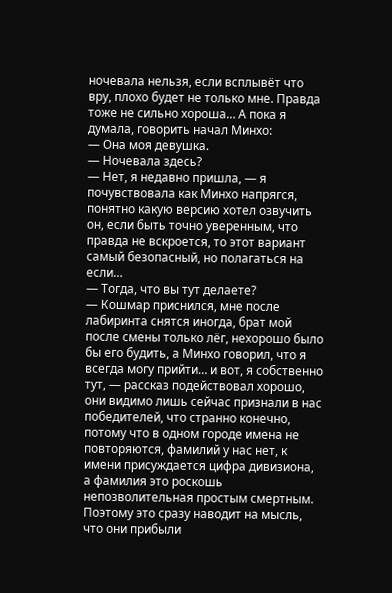ночевала нельзя, если всплывёт что вру, плохо будет не только мне. Правда тоже не сильно хороша… А пока я думала, говорить начал Минхо:
— Она моя девушка.
— Ночевала здесь?
— Нет, я недавно пришла, — я почувствовала как Минхо напрягся, понятно какую версию хотел озвучить он, если быть точно уверенным, что правда не вскроется, то этот вариант самый безопасный, но полагаться на если…
— Тогда, что вы тут делаете?
— Кошмар приснился, мне после лабиринта снятся иногда, брат мой после смены только лёг, нехорошо было бы его будить, а Минхо говорил, что я всегда могу прийти… и вот, я собственно тут, — рассказ подействовал хорошо, они видимо лишь сейчас признали в нас победителей, что странно конечно, потому что в одном городе имена не повторяются, фамилий у нас нет, к имени присуждается цифра дивизиона, а фамилия это роскошь непозволительная простым смертным. Поэтому это сразу наводит на мысль, что они прибыли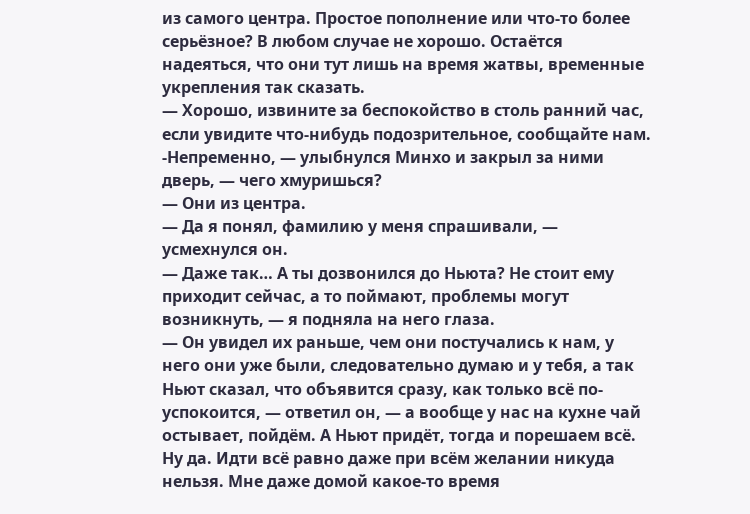из самого центра. Простое пополнение или что-то более серьёзное? В любом случае не хорошо. Остаётся надеяться, что они тут лишь на время жатвы, временные укрепления так сказать.
— Хорошо, извините за беспокойство в столь ранний час, если увидите что-нибудь подозрительное, сообщайте нам.
-Непременно, — улыбнулся Минхо и закрыл за ними дверь, — чего хмуришься?
— Они из центра.
— Да я понял, фамилию у меня спрашивали, — усмехнулся он.
— Даже так… А ты дозвонился до Ньюта? Не стоит ему приходит сейчас, а то поймают, проблемы могут возникнуть, — я подняла на него глаза.
— Он увидел их раньше, чем они постучались к нам, у него они уже были, следовательно думаю и у тебя, а так Ньют сказал, что объявится сразу, как только всё по-успокоится, — ответил он, — а вообще у нас на кухне чай остывает, пойдём. А Ньют придёт, тогда и порешаем всё.
Ну да. Идти всё равно даже при всём желании никуда нельзя. Мне даже домой какое-то время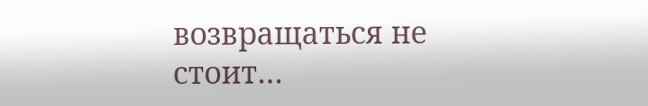возвращаться не стоит…